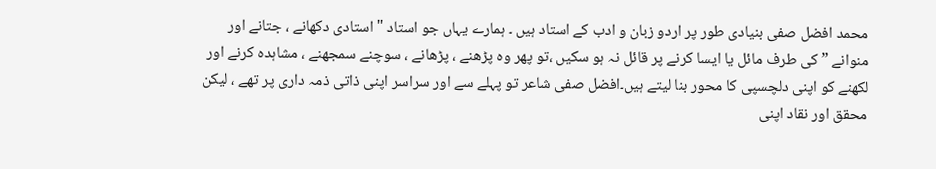محمد افضل صفی بنیادی طور پر اردو زبان و ادب کے استاد ہیں ۔ ہمارے یہاں جو استاد "استادی دکھانے ، جتانے اور منوانے ” کی طرف مائل یا ایسا کرنے پر قائل نہ ہو سکیں ،تو پھر وہ پڑھنے ، پڑھانے ، سوچنے سمجھنے ، مشاہدہ کرنے اور لکھنے کو اپنی دلچسپی کا محور بنا لیتے ہیں۔افضل صفی شاعر تو پہلے سے اور سراسر اپنی ذاتی ذمہ داری پر تھے ، لیکن محقق اور نقاد اپنی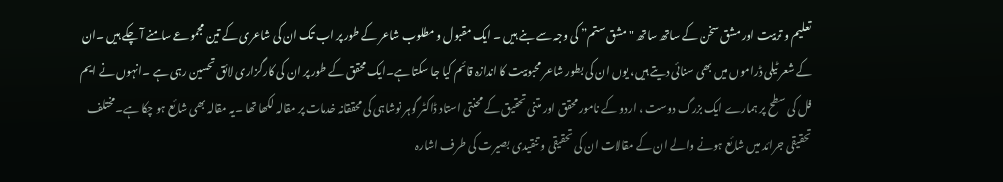تعلیم و تربیت اور مشق سخن کے ساتھ ساتھ "مشق ستم” کی وجہ سے بنے ہیں ۔ ایک مقبول و مطلوب شاعر کے طور پر اب تک ان کی شاعری کے تین مجموعے سامنے آ چکے ہیں ۔ان کے شعر ٹیلی ڈراموں میں بھی سنائی دیتے ہیں، یوں ان کی بطور شاعر محبوبیت کا اندازہ قائم کیا جا سکتا ہے۔ایک محقق کے طور پر ان کی کارگزاری لائق تحسین رہی ہے ۔انہوں نے ایم فل کی سطح پر ہمارے ایک بزرگ دوست ، اردو کے نامور محقق اور متنی تحقیق کے محنتی استاد ڈاکٹر گوہر نوشاہی کی محققانہ خدمات پر مقالہ لکھا تھا ۔یہ مقالہ بھی شائع ہو چکا ہے۔مختلف تحقیقی جرائد میں شائع ہونے والے ان کے مقالات ان کی تحقیقی و تنقیدی بصیرت کی طرف اشارہ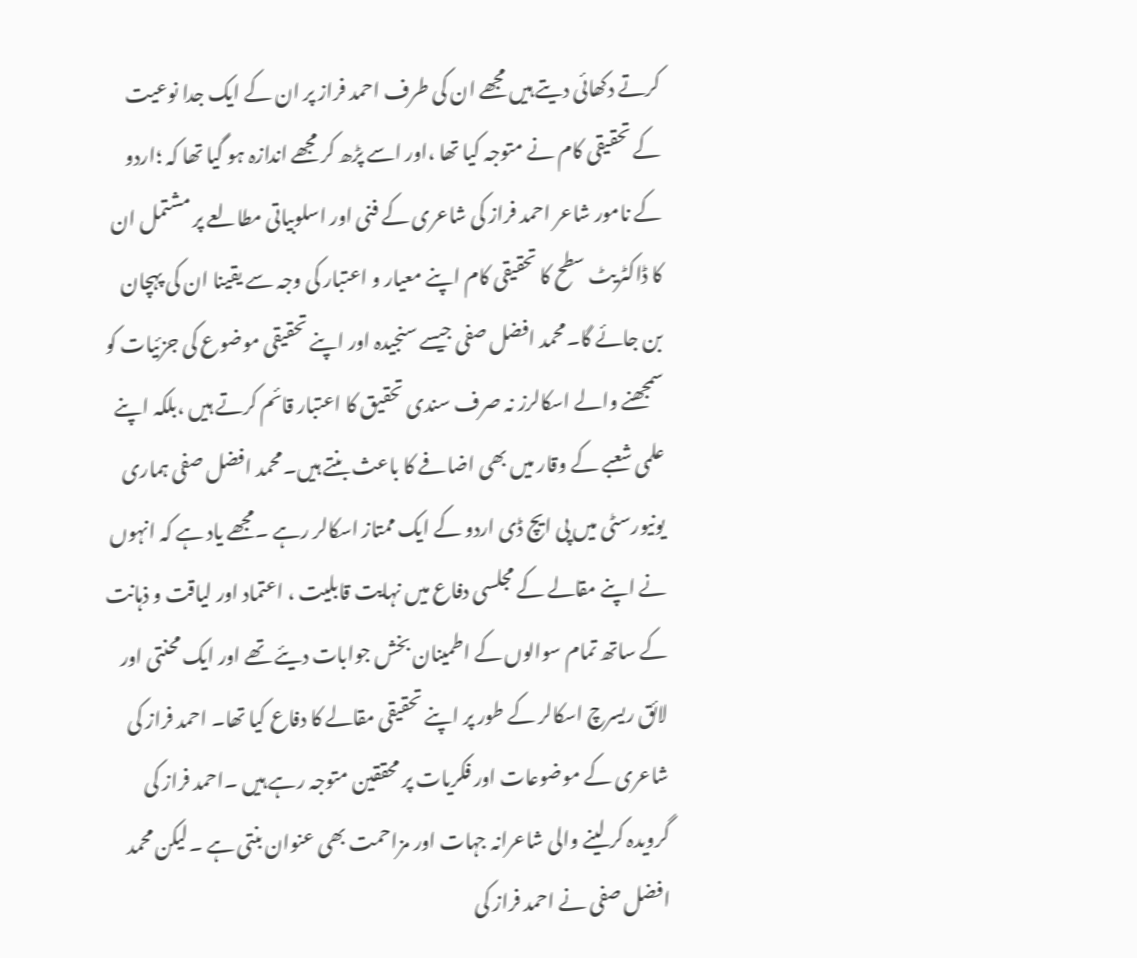کرتے دکھائی دیتے ہیں مجھے ان کی طرف احمد فراز پر ان کے ایک جدا نوعیت کے تحقیقی کام نے متوجہ کیا تھا ،اور اسے پڑھ کر مجھے اندازہ ہو گیا تھا کہ ؛اردو کے نامور شاعر احمد فراز کی شاعری کے فنی اور اسلوبیاتی مطالعے پر مشتمل ان کا ڈاکٹریٹ سطح کا تحقیقی کام اپنے معیار و اعتبار کی وجہ سے یقینا ان کی پہچان بن جائے گا۔محمد افضل صفی جیسے سنجیدہ اور اپنے تحقیقی موضوع کی جزئیات کو سمجھنے والے اسکالرز نہ صرف سندی تحقیق کا اعتبار قائم کرتے ہیں ،بلکہ اپنے علمی شعبے کے وقار میں بھی اضافے کا باعث بنتے ہیں۔محمد افضل صفی ہماری یونیورسٹی میں پی ایچ ڈی اردو کے ایک ممتاز اسکالر رہے ۔مجھے یاد ہے کہ انہوں نے اپنے مقالے کے مجلسی دفاع میں نہایت قابلیت ، اعتماد اور لیاقت و ذہانت کے ساتھ تمام سوالوں کے اطمینان بخش جوابات دیئے تھے اور ایک محنتی اور لائق ریسرچ اسکالر کے طور پر اپنے تحقیقی مقالے کا دفاع کیا تھا۔ احمد فراز کی شاعری کے موضوعات اور فکریات پر محققین متوجہ رہے ہیں ۔احمد فراز کی گرویدہ کر لینے والی شاعرانہ جہات اور مزاحمت بھی عنوان بنتی ہے ۔لیکن محمد افضل صفی نے احمد فراز کی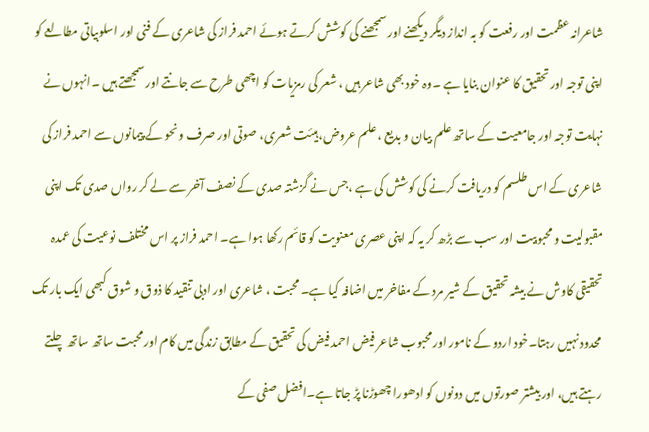شاعرانہ عظمت اور رفعت کو بہ انداز دیگر دیکھنے اور سمجھنے کی کوشش کرتے ہوئے احمد فراز کی شاعری کے فنی اور اسلوبیاتی مطالعے کو اپنی توجہ اور تحقیق کا عنوان بنایا ہے ۔وہ خود بھی شاعر ہیں ، شعر کی رمزیات کو اچھی طرح سے جانتے اور سمجھتے ہیں ۔انہوں نے نہایت توجہ اور جامعیت کے ساتھ علم بیان و بدیع ، علم عروض، ہیئت شعری، صوتی اور صرف و نحو کے پیمانوں سے احمد فراز کی شاعری کے اس طلسم کو دریافت کرنے کی کوشش کی ہے ،جس نے گزشتہ صدی کے نصف آخر سے لے کر رواں صدی تک اپنی مقبولیت و محبوبیت اور سب سے بڑھ کر یہ کہ اپنی عصری معنویت کو قائم رکھا ہوا ہے۔ احمد فراز پر اس مختلف نوعیت کی عمدہ تحقیقی کاوش نے بیشہ تحقیق کے شیر مرد کے مفاخر میں اضافہ کیا ہے۔ محبت ، شاعری اور ادبی تنقید کا ذوق و شوق کبھی ایک بار تک محدود نہیں رہتا۔خود اردو کے نامور اور محبوب شاعر فیض احمد فیض کی تحقیق کے مطابق زندگی میں کام اور محبت ساتھ ساتھ چلتے رہتے ہیں، اور بیشتر صورتوں میں دونوں کو ادھورا چھوڑنا پڑ جاتا ہے۔افضل صفی کے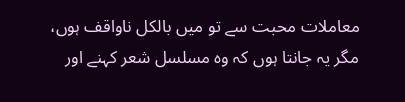معاملات محبت سے تو میں بالکل ناواقف ہوں، مگر یہ جانتا ہوں کہ وہ مسلسل شعر کہنے اور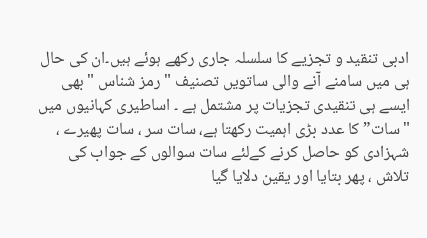ادبی تنقید و تجزیے کا سلسلہ جاری رکھے ہوئے ہیں۔ان کی حال ہی میں سامنے آنے والی ساتویں تصنیف "رمز شناس "بھی ایسے ہی تنقیدی تجزیات پر مشتمل ہے ۔ اساطیری کہانیوں میں "سات” کا عدد بڑی اہمیت رکھتا ہے، سات سر ، سات پھیرے ، شہزادی کو حاصل کرنے کےلئے سات سوالوں کے جواب کی تلاش ، پھر بتایا اور یقین دلایا گیا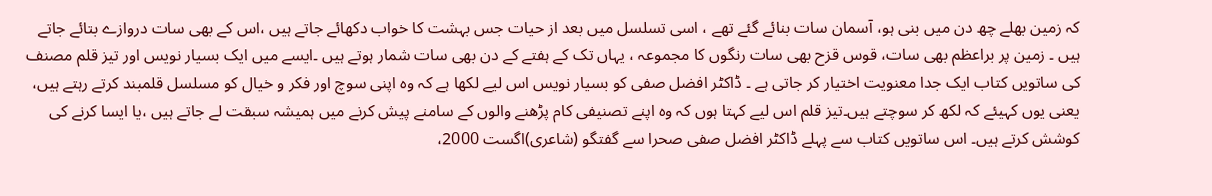کہ زمین بھلے چھ دن میں بنی ہو، آسمان سات بنائے گئے تھے ، اسی تسلسل میں بعد از حیات جس بہشت کا خواب دکھائے جاتے ہیں ،اس کے بھی سات دروازے بتائے جاتے ہیں ۔ زمین پر براعظم بھی سات، قوس قزح بھی سات رنگوں کا مجموعہ ، یہاں تک کے ہفتے کے دن بھی سات شمار ہوتے ہیں ۔ایسے میں ایک بسیار نویس اور تیز قلم مصنف کی ساتویں کتاب ایک جدا معنویت اختیار کر جاتی ہے ۔ ڈاکٹر افضل صفی کو بسیار نویس اس لیے لکھا ہے کہ وہ اپنی سوچ اور فکر و خیال کو مسلسل قلمبند کرتے رہتے ہیں، یعنی یوں کہیئے کہ لکھ کر سوچتے ہیں۔تیز قلم اس لیے کہتا ہوں کہ وہ اپنے تصنیفی کام پڑھنے والوں کے سامنے پیش کرنے میں ہمیشہ سبقت لے جاتے ہیں ،یا ایسا کرنے کی کوشش کرتے ہیں۔ اس ساتویں کتاب سے پہلے ڈاکٹر افضل صفی صحرا سے گفتگو (شاعری)اگست 2000،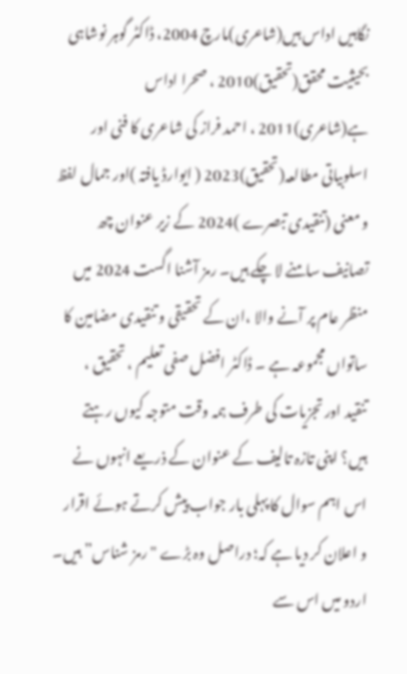نگاہیں اداس ہیں(شاعری)مارچ 2004، ڈاکٹر گوہر نوشاہی بحیثیت محقق(تحقیق)2010 ، صحرا اداس ہے(شاعری)2011 ، احمد فراز کی شاعری کا فنی اور اسلوبیاتی مطالعہ(تحقیق)2023 ( ایوارڈ یافتہ )اور جمال لفظ و معنی (تنقیدی تبصرے )2024 کے زیر عنوان چھ تصانیف سامنے لا چکے ہیں۔ رمز آشنا اگست 2024 میں منظر عام پر آنے والا ،ان کے تحقیقی و تنقیدی مضامین کا ساتواں مجموعہ ہے ۔ ڈاکٹر افضل صفی تعلیم ، تحقیق ، تنقید اور تجزیات کی طرف ہمہ وقت متوجہ کیوں رہتے ہیں؟ اپنی تازہ تالیف کے عنوان کے ذریعے انہوں نے اس اہم سوال کا پہلی بار جواب پیش کرتے ہوئے اقرار و اعلان کر دیا ہے کہ؛ دراصل وہ بڑے "رمز شناس” ہیں۔ اردو میں اس سے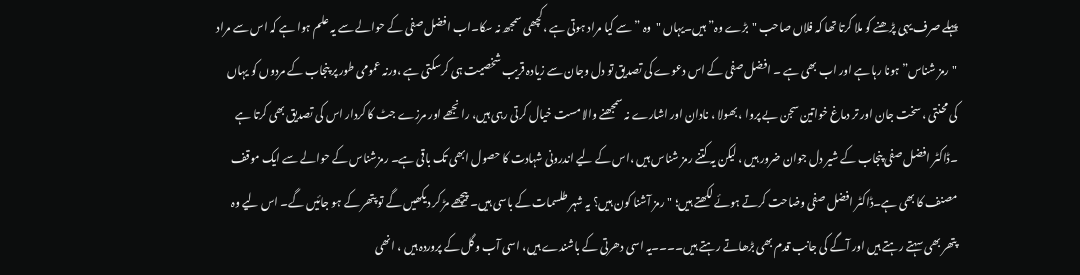پہلے صرف یہی پڑھنے کو ملا کرتا تھا کہ فلاں صاحب "بڑے وہ” ہیں۔یہاں "وہ ” سے کیا مراد ہوتی ہے ،کچھی سمجھ نہ سکا۔اب افضل صفی کے حوالے سے یہ علم ہوا ہے کہ اس سے مراد "رمز شناس” ہونا رہا ہے اور اب بھی ہے ۔ افضل صفی کے اس دعوے کی تصدیق تو دل وجان سے زیادہ قریب شخصیت ہی کرسکتی ہے ،ورنہ عمومی طور پر پنجاب کے مردوں کو یہاں کی محنتی ، سخت جان اور تر دماغ خواتین سجن بے پروا ، بھولا ، نادان اور اشارے نہ سمجھنے والا مست خیال کرتی رہی ہیں، رانجھے اور مرزے جٹ کا کردار اس کی تصدیق بھی کرتا ہے ۔ڈاکٹر افضل صفی پنجاب کے شیر دل جوان ضرور ہیں ، لیکن یہ کتنے رمز شناس ہیں ،اس کے لیے اندرونی شہادت کا حصول ابھی تک باقی ہے۔ رمزشناس کے حوالے سے ایک موقف مصنف کا بھی ہے۔ڈاکٹر افضل صفی وضاحت کرتے ہوئے لکھتے ہیں؛ "رمز آشنا کون ہیں؟ یہ شہر طلسمات کے باسی ہیں۔ پیچھے مڑ کر دیکھیں گے تو پتھر کے ہو جائیں گے۔ اس لیے وہ پتھر بھی سہتے رہتے ہیں اور آگے کی جانب قدم بھی بڑھاتے رہتے ہیں۔۔۔۔یہ اسی دھرتی کے باشندے ہیں، اسی آب وگل کے پروردہ ہیں ، انھی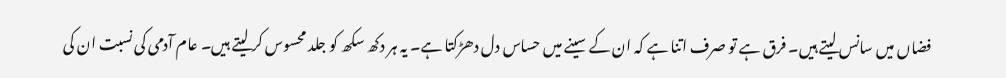فضاں میں سانس لیتے ہیں۔ فرق ہے تو صرف اتنا ہے کہ ان کے سینے میں حساس دل دھڑکتا ہے۔ یہ ہر دکھ سکھ کو جلد محسوس کر لیتے ہیں۔ عام آدمی کی نسبت ان کی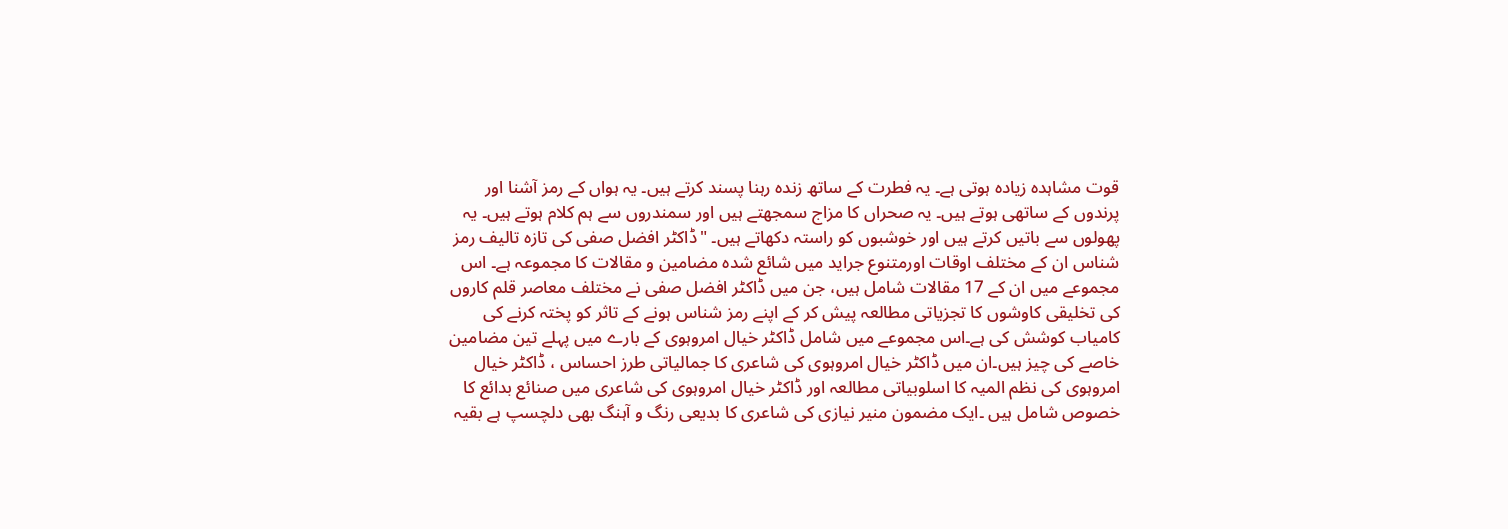قوت مشاہدہ زیادہ ہوتی ہے۔ یہ فطرت کے ساتھ زندہ رہنا پسند کرتے ہیں۔ یہ ہواں کے رمز آشنا اور پرندوں کے ساتھی ہوتے ہیں۔ یہ صحراں کا مزاج سمجھتے ہیں اور سمندروں سے ہم کلام ہوتے ہیں۔ یہ پھولوں سے باتیں کرتے ہیں اور خوشبوں کو راستہ دکھاتے ہیں۔ "ڈاکٹر افضل صفی کی تازہ تالیف رمز شناس ان کے مختلف اوقات اورمتنوع جراید میں شائع شدہ مضامین و مقالات کا مجموعہ ہے۔ اس مجموعے میں ان کے 17 مقالات شامل ہیں، جن میں ڈاکٹر افضل صفی نے مختلف معاصر قلم کاروں کی تخلیقی کاوشوں کا تجزیاتی مطالعہ پیش کر کے اپنے رمز شناس ہونے کے تاثر کو پختہ کرنے کی کامیاب کوشش کی ہے۔اس مجموعے میں شامل ڈاکٹر خیال امروہوی کے بارے میں پہلے تین مضامین خاصے کی چیز ہیں۔ان میں ڈاکٹر خیال امروہوی کی شاعری کا جمالیاتی طرز احساس ، ڈاکٹر خیال امروہوی کی نظم المیہ کا اسلوبیاتی مطالعہ اور ڈاکٹر خیال امروہوی کی شاعری میں صنائع بدائع کا خصوص شامل ہیں ۔ایک مضمون منیر نیازی کی شاعری کا بدیعی رنگ و آہنگ بھی دلچسپ ہے بقیہ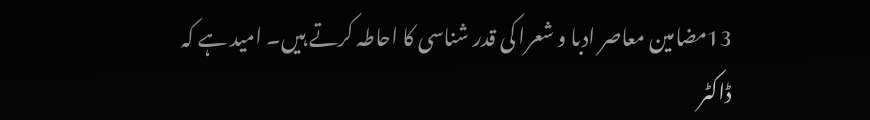13مضامین معاصر ادبا و شعرا کی قدر شناسی کا احاطہ کرتے ہیں۔ امید ہے کہ ڈاکٹر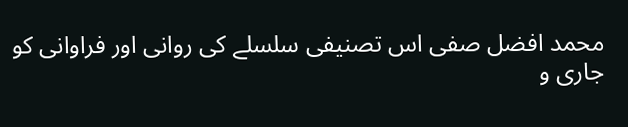محمد افضل صفی اس تصنیفی سلسلے کی روانی اور فراوانی کو جاری و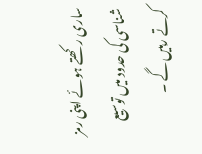ساری رکھتے ہوئے اپنی رمز شناسی کی حدود میں توسیع کرتے رہیں گے ۔